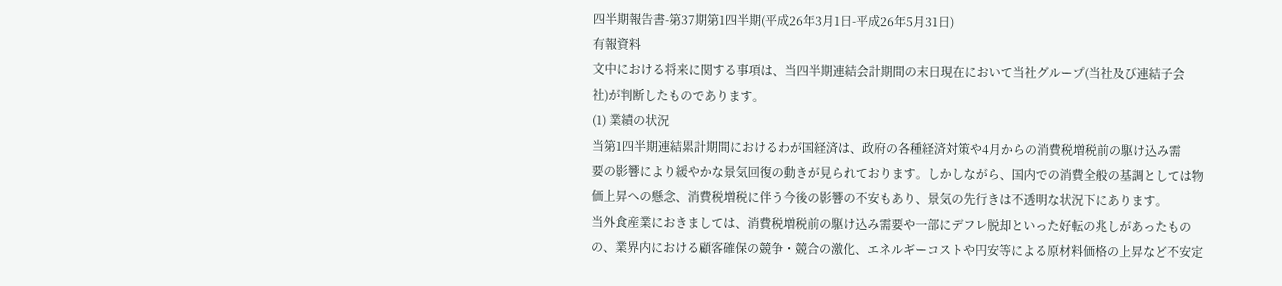四半期報告書-第37期第1四半期(平成26年3月1日-平成26年5月31日)
有報資料
文中における将来に関する事項は、当四半期連結会計期間の末日現在において当社グループ(当社及び連結子会
社)が判断したものであります。
(1) 業績の状況
当第1四半期連結累計期間におけるわが国経済は、政府の各種経済対策や4月からの消費税増税前の駆け込み需
要の影響により緩やかな景気回復の動きが見られております。しかしながら、国内での消費全般の基調としては物
価上昇への懸念、消費税増税に伴う今後の影響の不安もあり、景気の先行きは不透明な状況下にあります。
当外食産業におきましては、消費税増税前の駆け込み需要や一部にデフレ脱却といった好転の兆しがあったもの
の、業界内における顧客確保の競争・競合の激化、エネルギーコストや円安等による原材料価格の上昇など不安定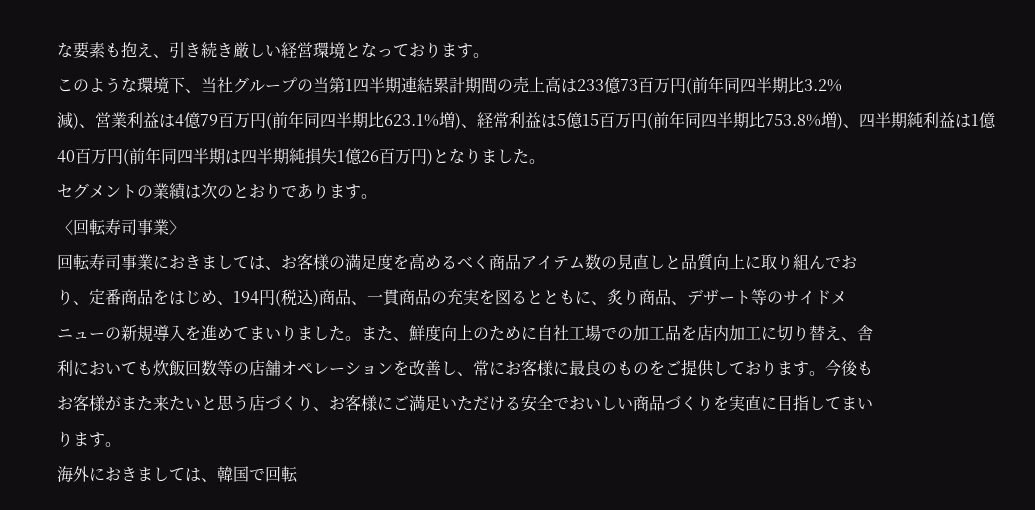な要素も抱え、引き続き厳しい経営環境となっております。
このような環境下、当社グループの当第1四半期連結累計期間の売上高は233億73百万円(前年同四半期比3.2%
減)、営業利益は4億79百万円(前年同四半期比623.1%増)、経常利益は5億15百万円(前年同四半期比753.8%増)、四半期純利益は1億40百万円(前年同四半期は四半期純損失1億26百万円)となりました。
セグメントの業績は次のとおりであります。
〈回転寿司事業〉
回転寿司事業におきましては、お客様の満足度を高めるべく商品アイテム数の見直しと品質向上に取り組んでお
り、定番商品をはじめ、194円(税込)商品、一貫商品の充実を図るとともに、炙り商品、デザート等のサイドメ
ニューの新規導入を進めてまいりました。また、鮮度向上のために自社工場での加工品を店内加工に切り替え、舎
利においても炊飯回数等の店舗オペレーションを改善し、常にお客様に最良のものをご提供しております。今後も
お客様がまた来たいと思う店づくり、お客様にご満足いただける安全でおいしい商品づくりを実直に目指してまい
ります。
海外におきましては、韓国で回転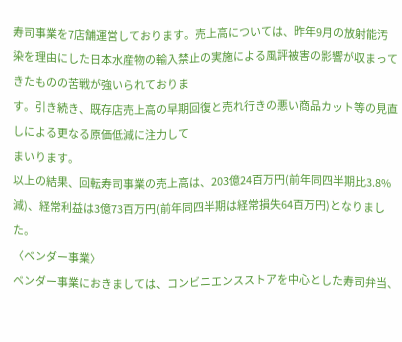寿司事業を7店舗運営しております。売上高については、昨年9月の放射能汚
染を理由にした日本水産物の輸入禁止の実施による風評被害の影響が収まってきたものの苦戦が強いられておりま
す。引き続き、既存店売上高の早期回復と売れ行きの悪い商品カット等の見直しによる更なる原価低減に注力して
まいります。
以上の結果、回転寿司事業の売上高は、203億24百万円(前年同四半期比3.8%減)、経常利益は3億73百万円(前年同四半期は経常損失64百万円)となりました。
〈ベンダー事業〉
ベンダー事業におきましては、コンビニエンスストアを中心とした寿司弁当、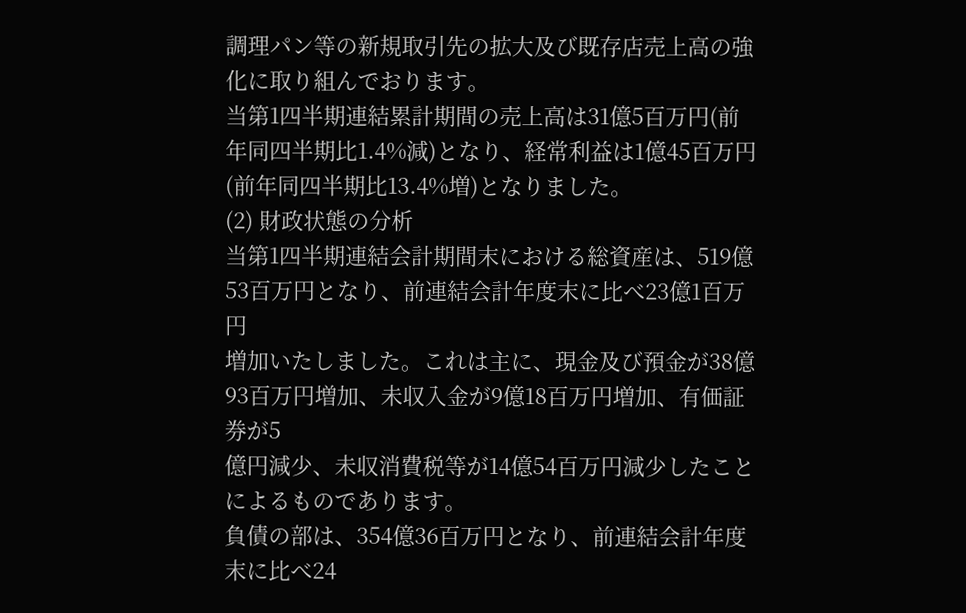調理パン等の新規取引先の拡大及び既存店売上高の強化に取り組んでおります。
当第1四半期連結累計期間の売上高は31億5百万円(前年同四半期比1.4%減)となり、経常利益は1億45百万円(前年同四半期比13.4%増)となりました。
(2) 財政状態の分析
当第1四半期連結会計期間末における総資産は、519億53百万円となり、前連結会計年度末に比べ23億1百万円
増加いたしました。これは主に、現金及び預金が38億93百万円増加、未収入金が9億18百万円増加、有価証券が5
億円減少、未収消費税等が14億54百万円減少したことによるものであります。
負債の部は、354億36百万円となり、前連結会計年度末に比べ24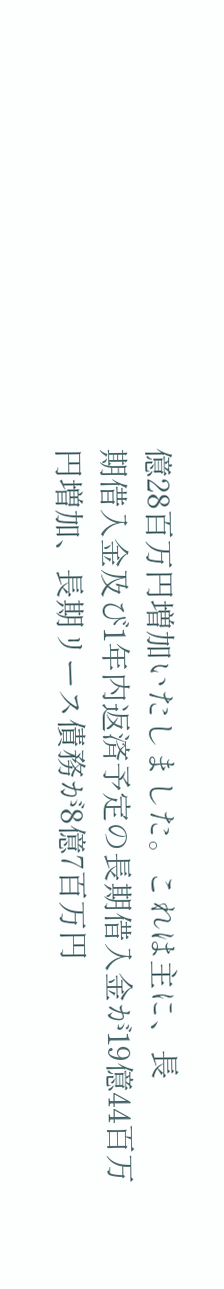億28百万円増加いたしました。これは主に、長
期借入金及び1年内返済予定の長期借入金が19億44百万円増加、長期リース債務が8億7百万円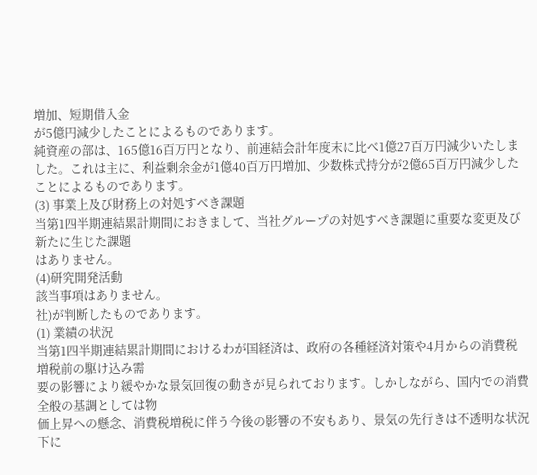増加、短期借入金
が5億円減少したことによるものであります。
純資産の部は、165億16百万円となり、前連結会計年度末に比べ1億27百万円減少いたしました。これは主に、利益剰余金が1億40百万円増加、少数株式持分が2億65百万円減少したことによるものであります。
(3) 事業上及び財務上の対処すべき課題
当第1四半期連結累計期間におきまして、当社グループの対処すべき課題に重要な変更及び新たに生じた課題
はありません。
(4)研究開発活動
該当事項はありません。
社)が判断したものであります。
(1) 業績の状況
当第1四半期連結累計期間におけるわが国経済は、政府の各種経済対策や4月からの消費税増税前の駆け込み需
要の影響により緩やかな景気回復の動きが見られております。しかしながら、国内での消費全般の基調としては物
価上昇への懸念、消費税増税に伴う今後の影響の不安もあり、景気の先行きは不透明な状況下に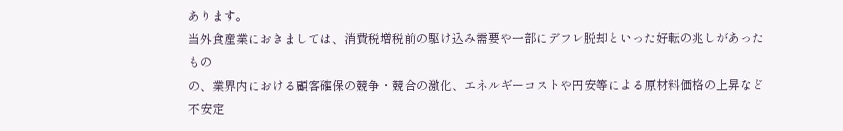あります。
当外食産業におきましては、消費税増税前の駆け込み需要や一部にデフレ脱却といった好転の兆しがあったもの
の、業界内における顧客確保の競争・競合の激化、エネルギーコストや円安等による原材料価格の上昇など不安定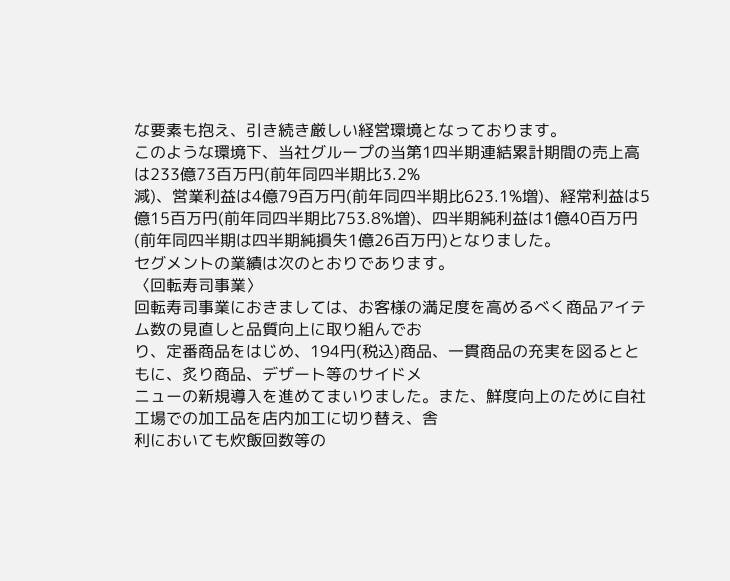な要素も抱え、引き続き厳しい経営環境となっております。
このような環境下、当社グループの当第1四半期連結累計期間の売上高は233億73百万円(前年同四半期比3.2%
減)、営業利益は4億79百万円(前年同四半期比623.1%増)、経常利益は5億15百万円(前年同四半期比753.8%増)、四半期純利益は1億40百万円(前年同四半期は四半期純損失1億26百万円)となりました。
セグメントの業績は次のとおりであります。
〈回転寿司事業〉
回転寿司事業におきましては、お客様の満足度を高めるべく商品アイテム数の見直しと品質向上に取り組んでお
り、定番商品をはじめ、194円(税込)商品、一貫商品の充実を図るとともに、炙り商品、デザート等のサイドメ
ニューの新規導入を進めてまいりました。また、鮮度向上のために自社工場での加工品を店内加工に切り替え、舎
利においても炊飯回数等の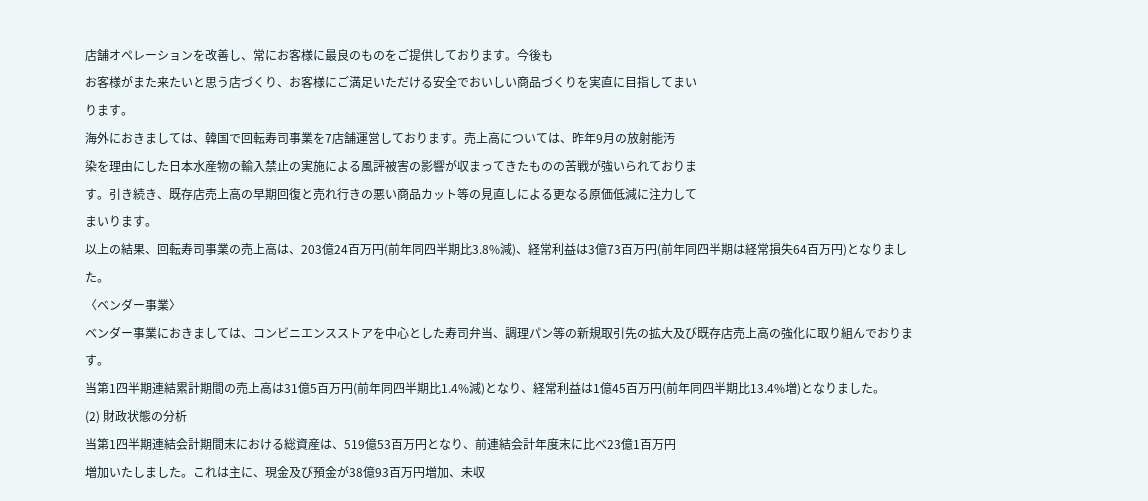店舗オペレーションを改善し、常にお客様に最良のものをご提供しております。今後も
お客様がまた来たいと思う店づくり、お客様にご満足いただける安全でおいしい商品づくりを実直に目指してまい
ります。
海外におきましては、韓国で回転寿司事業を7店舗運営しております。売上高については、昨年9月の放射能汚
染を理由にした日本水産物の輸入禁止の実施による風評被害の影響が収まってきたものの苦戦が強いられておりま
す。引き続き、既存店売上高の早期回復と売れ行きの悪い商品カット等の見直しによる更なる原価低減に注力して
まいります。
以上の結果、回転寿司事業の売上高は、203億24百万円(前年同四半期比3.8%減)、経常利益は3億73百万円(前年同四半期は経常損失64百万円)となりました。
〈ベンダー事業〉
ベンダー事業におきましては、コンビニエンスストアを中心とした寿司弁当、調理パン等の新規取引先の拡大及び既存店売上高の強化に取り組んでおります。
当第1四半期連結累計期間の売上高は31億5百万円(前年同四半期比1.4%減)となり、経常利益は1億45百万円(前年同四半期比13.4%増)となりました。
(2) 財政状態の分析
当第1四半期連結会計期間末における総資産は、519億53百万円となり、前連結会計年度末に比べ23億1百万円
増加いたしました。これは主に、現金及び預金が38億93百万円増加、未収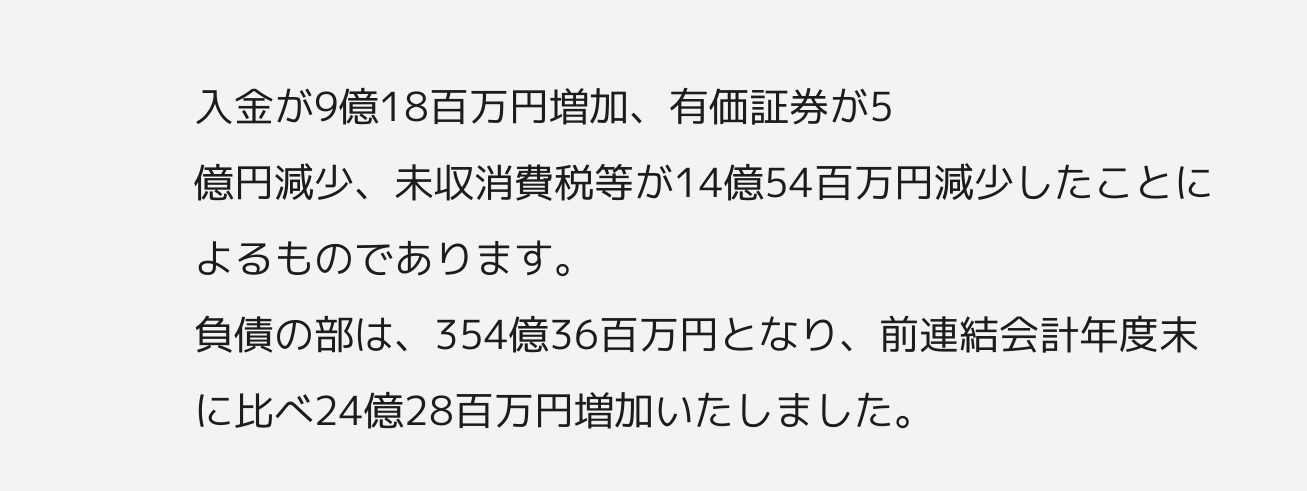入金が9億18百万円増加、有価証券が5
億円減少、未収消費税等が14億54百万円減少したことによるものであります。
負債の部は、354億36百万円となり、前連結会計年度末に比べ24億28百万円増加いたしました。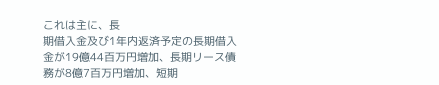これは主に、長
期借入金及び1年内返済予定の長期借入金が19億44百万円増加、長期リース債務が8億7百万円増加、短期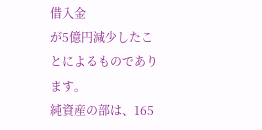借入金
が5億円減少したことによるものであります。
純資産の部は、165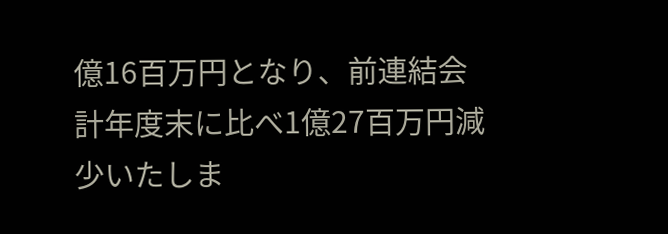億16百万円となり、前連結会計年度末に比べ1億27百万円減少いたしま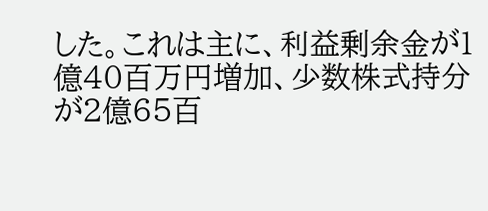した。これは主に、利益剰余金が1億40百万円増加、少数株式持分が2億65百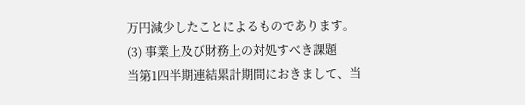万円減少したことによるものであります。
(3) 事業上及び財務上の対処すべき課題
当第1四半期連結累計期間におきまして、当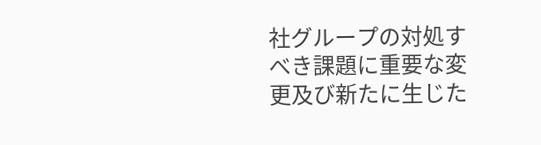社グループの対処すべき課題に重要な変更及び新たに生じた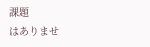課題
はありませ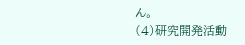ん。
(4)研究開発活動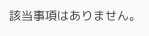該当事項はありません。